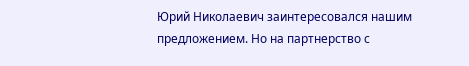Юрий Николаевич заинтересовался нашим предложением. Но на партнерство с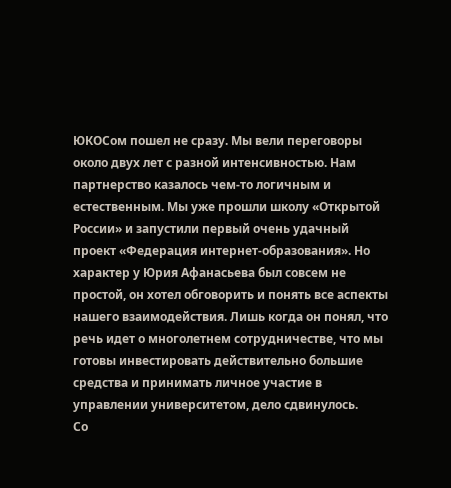ЮКОСом пошел не сразу. Мы вели переговоры около двух лет с разной интенсивностью. Нам партнерство казалось чем-то логичным и естественным. Мы уже прошли школу «Открытой России» и запустили первый очень удачный проект «Федерация интернет-образования». Но характер у Юрия Афанасьева был совсем не простой, он хотел обговорить и понять все аспекты нашего взаимодействия. Лишь когда он понял, что речь идет о многолетнем сотрудничестве, что мы готовы инвестировать действительно большие средства и принимать личное участие в управлении университетом, дело сдвинулось.
Со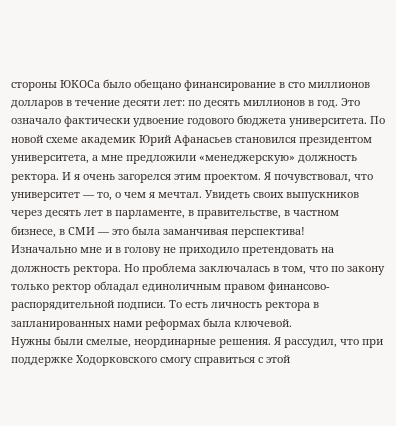стороны ЮКОСа было обещано финансирование в сто миллионов долларов в течение десяти лет: по десять миллионов в год. Это означало фактически удвоение годового бюджета университета. По новой схеме академик Юрий Афанасьев становился президентом университета, а мне предложили «менеджерскую» должность ректора. И я очень загорелся этим проектом. Я почувствовал, что университет — то, о чем я мечтал. Увидеть своих выпускников через десять лет в парламенте, в правительстве, в частном бизнесе, в СМИ — это была заманчивая перспектива!
Изначально мне и в голову не приходило претендовать на должность ректора. Но проблема заключалась в том, что по закону только ректор обладал единоличным правом финансово-распорядительной подписи. То есть личность ректора в запланированных нами реформах была ключевой.
Нужны были смелые, неординарные решения. Я рассудил, что при поддержке Ходорковского смогу справиться с этой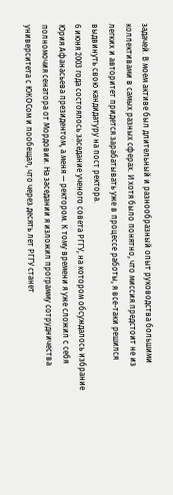задачей. В моем активе был длительный и разнообразный опыт руководства большими коллективами в самых разных сферах. И хотя было понятно, что миссия предстоит не из легких и авторитет придется зарабатывать уже в процессе работы, я все-таки решился выдвинуть свою кандидатуру на пост ректора.
6 июня 2003 года состоялось заседание ученого совета РГГУ, на котором обсуждалось избрание Юрия Афанасьева президентом, а меня — ректором. К тому времени я уже сложил с себя полномочия сенатора от Мордовии. На заседании я изложил программу сотрудничества университета с ЮКОСом и пообещал, что через десять лет РГГУ станет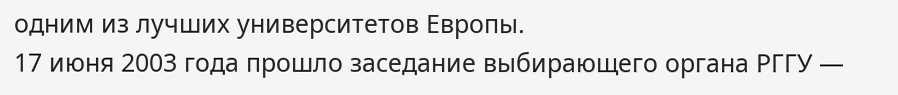одним из лучших университетов Европы.
17 июня 2003 года прошло заседание выбирающего органа РГГУ —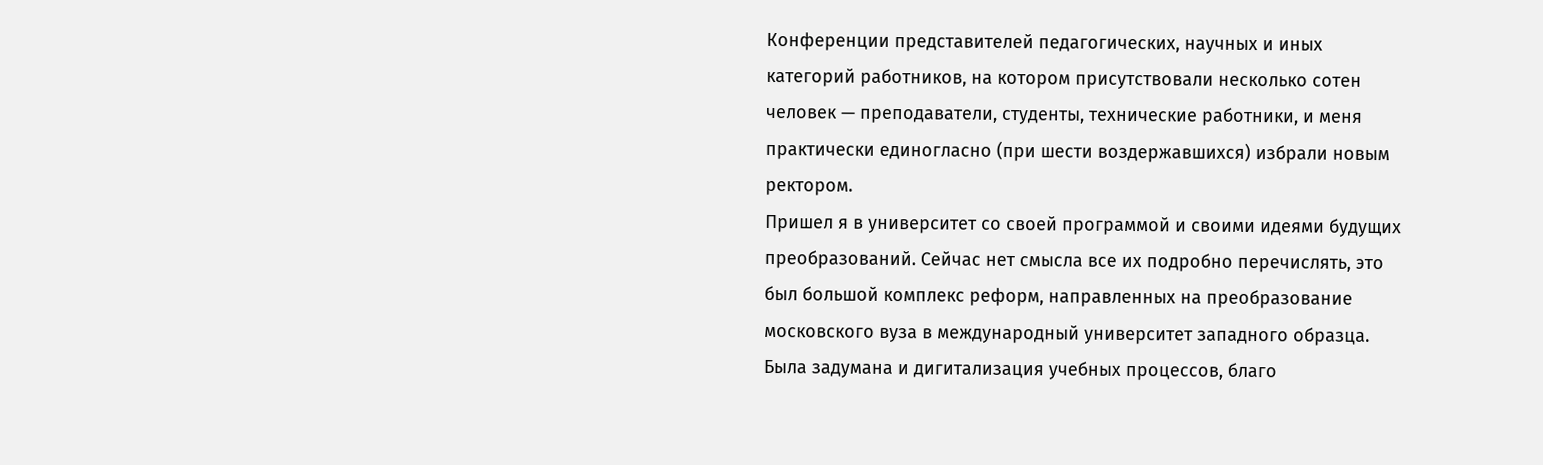Конференции представителей педагогических, научных и иных категорий работников, на котором присутствовали несколько сотен человек — преподаватели, студенты, технические работники, и меня практически единогласно (при шести воздержавшихся) избрали новым ректором.
Пришел я в университет со своей программой и своими идеями будущих преобразований. Сейчас нет смысла все их подробно перечислять, это был большой комплекс реформ, направленных на преобразование московского вуза в международный университет западного образца. Была задумана и дигитализация учебных процессов, благо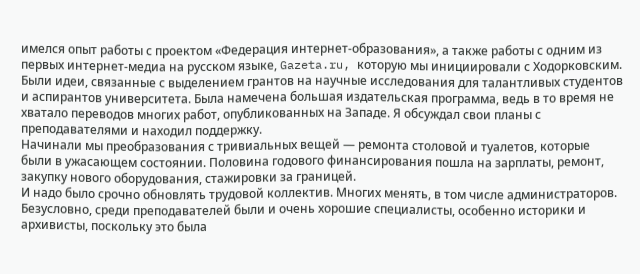имелся опыт работы с проектом «Федерация интернет-образования», а также работы с одним из первых интернет-медиа на русском языке, Gazeta.ru, которую мы инициировали с Ходорковским.
Были идеи, связанные с выделением грантов на научные исследования для талантливых студентов и аспирантов университета. Была намечена большая издательская программа, ведь в то время не хватало переводов многих работ, опубликованных на Западе. Я обсуждал свои планы с преподавателями и находил поддержку.
Начинали мы преобразования с тривиальных вещей — ремонта столовой и туалетов, которые были в ужасающем состоянии. Половина годового финансирования пошла на зарплаты, ремонт, закупку нового оборудования, стажировки за границей.
И надо было срочно обновлять трудовой коллектив. Многих менять, в том числе администраторов. Безусловно, среди преподавателей были и очень хорошие специалисты, особенно историки и архивисты, поскольку это была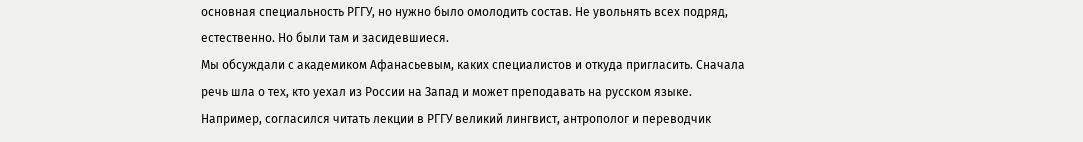основная специальность РГГУ, но нужно было омолодить состав. Не увольнять всех подряд, естественно. Но были там и засидевшиеся.
Мы обсуждали с академиком Афанасьевым, каких специалистов и откуда пригласить. Сначала речь шла о тех, кто уехал из России на Запад и может преподавать на русском языке. Например, согласился читать лекции в РГГУ великий лингвист, антрополог и переводчик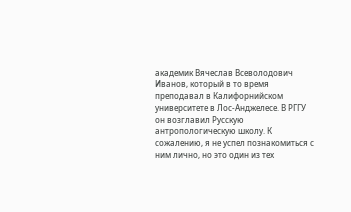академик Вячеслав Всеволодович Иванов, который в то время преподавал в Калифорнийском университете в Лос-Анджелесе. В РГГУ он возглавил Русскую антропологическую школу. К сожалению, я не успел познакомиться с ним лично, но это один из тех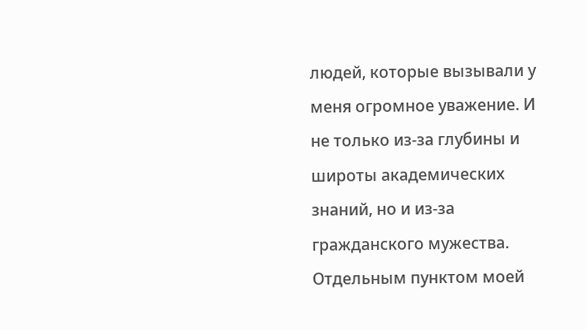людей, которые вызывали у меня огромное уважение. И не только из-за глубины и широты академических знаний, но и из-за гражданского мужества.
Отдельным пунктом моей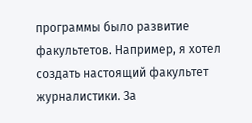программы было развитие факультетов. Например, я хотел создать настоящий факультет журналистики. За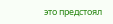это предстоял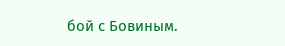бой с Бовиным.